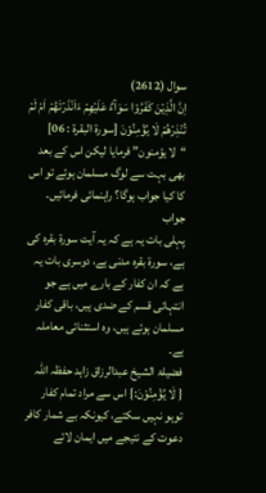سوال (2612)
اِنَّ الَّذِيۡنَ كَفَرُوۡا سَوَآءٌ عَلَيۡهِمۡ ءَاَنۡذَرۡتَهُمۡ اَمۡ لَمۡ تُنۡذِرۡهُمۡ لَا يُؤۡمِنُوۡنَ [سورة البقرة : 06]
“لا یؤمنون” فرمایا لیکن اس کے بعد بھی بہت سے لوگ مسلمان ہوئے تو اس کا کیا جواب ہوگا؟ راہنمائی فرمائیں۔
جواب
پہلی بات یہ ہے کہ یہ آیت سورۃ بقرہ کی ہے، سورۃ بقرہ مدنی ہے، دوسری بات یہ ہے کہ ان کفار کے بارے میں ہے جو انتہائی قسم کے ضدی ہیں، باقی کفار مسلمان ہوئے ہیں، وہ استثنائی معاملہ ہے۔
فضیلۃ الشیخ عبدالرزاق زاہد حفظہ اللہ
{ لَا يُؤْمِنُوْنَ:} اس سے مراد تمام کفار توہو نہیں سکتے، کیونکہ بے شمار کافر دعوت کے نتیجے میں ایمان لائے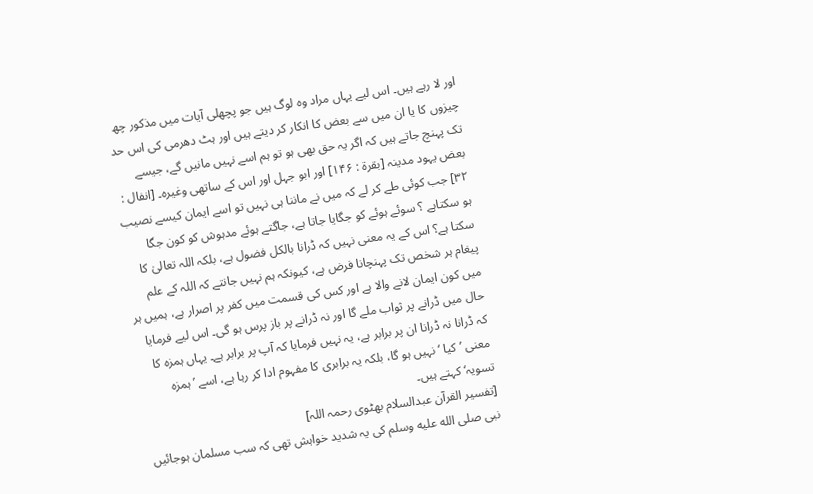اور لا رہے ہیں۔ اس لیے یہاں مراد وہ لوگ ہیں جو پچھلی آیات میں مذکور چھ چیزوں کا یا ان میں سے بعض کا انکار کر دیتے ہیں اور ہٹ دھرمی کی اس حد تک پہنچ جاتے ہیں کہ اگر یہ حق بھی ہو تو ہم اسے نہیں مانیں گے، جیسے بعض یہود مدینہ [بقرة : ۱۴۶] اور ابو جہل اور اس کے ساتھی وغیرہ۔ [انفال : ۳۲] جب کوئی طے کر لے کہ میں نے ماننا ہی نہیں تو اسے ایمان کیسے نصیب ہو سکتاہے ؟ سوئے ہوئے کو جگایا جاتا ہے، جاگتے ہوئے مدہوش کو کون جگا سکتا ہے؟ اس کے یہ معنی نہیں کہ ڈرانا بالکل فضول ہے، بلکہ اللہ تعالیٰ کا پیغام ہر شخص تک پہنچانا فرض ہے، کیونکہ ہم نہیں جانتے کہ اللہ کے علم میں کون ایمان لانے والا ہے اور کس کی قسمت میں کفر پر اصرار ہے، ہمیں ہر حال میں ڈرانے پر ثواب ملے گا اور نہ ڈرانے پر باز پرس ہو گی۔ اس لیے فرمایا کہ ڈرانا نہ ڈرانا ان پر برابر ہے، یہ نہیں فرمایا کہ آپ پر برابر ہے۔ یہاں ہمزہ کا معنی ’کیا ‘ نہیں ہو گا، بلکہ یہ برابری کا مفہوم ادا کر رہا ہے، اسے ’ہمزہ تسویہ‘ کہتے ہیں۔
[تفسیر القرآن عبدالسلام بھٹوی رحمہ اللہ]
نبی صلى الله عليه وسلم کی یہ شدید خواہش تھی کہ سب مسلمان ہوجائیں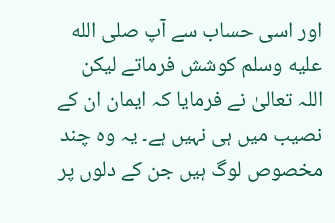اور اسی حساب سے آپ صلى الله عليه وسلم کوشش فرماتے لیکن اللہ تعالیٰ نے فرمایا کہ ایمان ان کے نصیب میں ہی نہیں ہے۔ یہ وہ چند مخصوص لوگ ہیں جن کے دلوں پر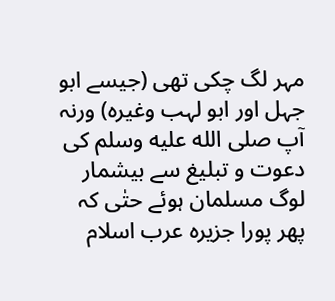مہر لگ چکی تھی (جیسے ابو جہل اور ابو لہب وغیرہ) ورنہ آپ صلى الله عليه وسلم کی دعوت و تبلیغ سے بیشمار لوگ مسلمان ہوئے حتٰی کہ پھر پورا جزیرہ عرب اسلام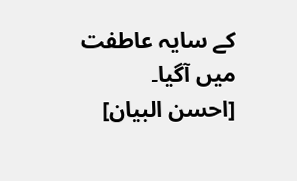کے سایہ عاطفت میں آگیا۔
[احسن البیان]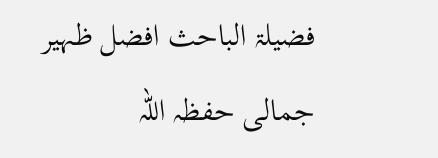فضیلۃ الباحث افضل ظہیر جمالی حفظہ اللہ